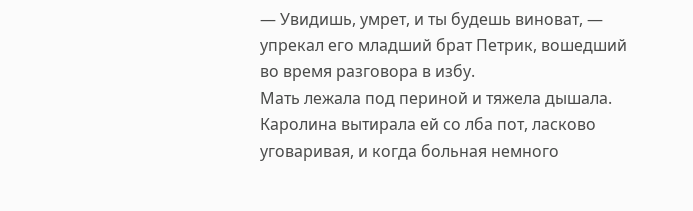— Увидишь, умрет, и ты будешь виноват, — упрекал его младший брат Петрик, вошедший во время разговора в избу.
Мать лежала под периной и тяжела дышала. Каролина вытирала ей со лба пот, ласково уговаривая, и когда больная немного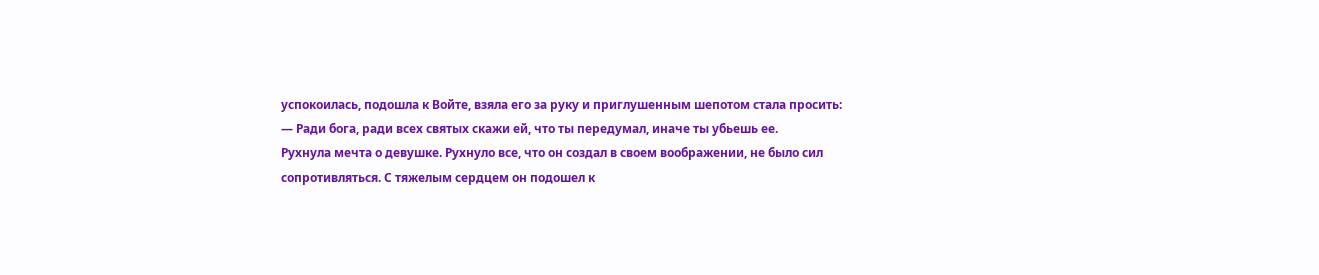успокоилась, подошла к Войте, взяла его за руку и приглушенным шепотом стала просить:
— Ради бога, ради всех святых скажи ей, что ты передумал, иначе ты убьешь ее.
Рухнула мечта о девушке. Рухнуло все, что он создал в своем воображении, не было сил сопротивляться. С тяжелым сердцем он подошел к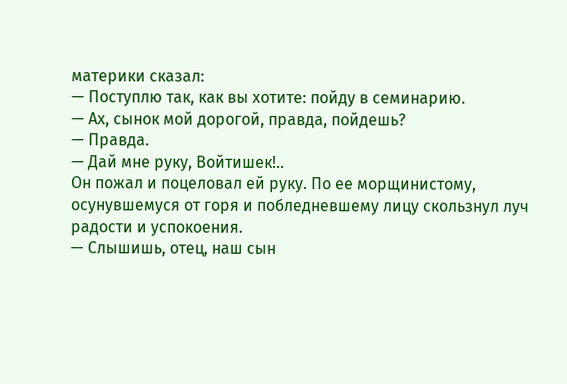материки сказал:
— Поступлю так, как вы хотите: пойду в семинарию.
— Ах, сынок мой дорогой, правда, пойдешь?
— Правда.
— Дай мне руку, Войтишек!..
Он пожал и поцеловал ей руку. По ее морщинистому, осунувшемуся от горя и побледневшему лицу скользнул луч радости и успокоения.
— Слышишь, отец, наш сын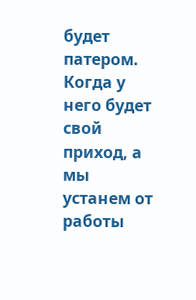будет патером. Когда у него будет свой приход, а мы устанем от работы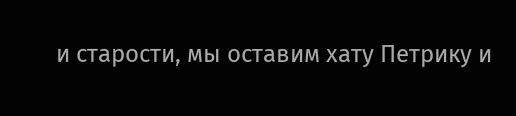и старости, мы оставим хату Петрику и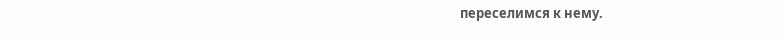переселимся к нему.